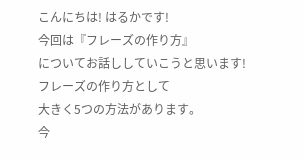こんにちは! はるかです!
今回は『フレーズの作り方』
についてお話ししていこうと思います!
フレーズの作り方として
大きく5つの方法があります。
今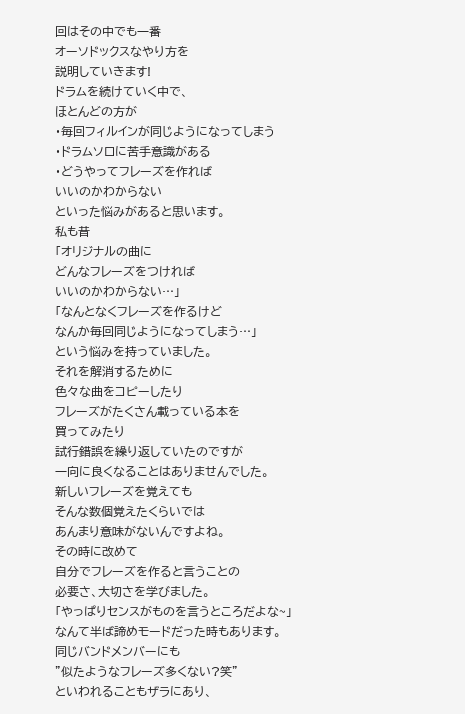回はその中でも一番
オーソドックスなやり方を
説明していきます!
ドラムを続けていく中で、
ほとんどの方が
・毎回フィルインが同じようになってしまう
・ドラムソロに苦手意識がある
・どうやってフレーズを作れば
いいのかわからない
といった悩みがあると思います。
私も昔
「オリジナルの曲に
どんなフレーズをつければ
いいのかわからない…」
「なんとなくフレーズを作るけど
なんか毎回同じようになってしまう…」
という悩みを持っていました。
それを解消するために
色々な曲をコピーしたり
フレーズがたくさん載っている本を
買ってみたり
試行錯誤を繰り返していたのですが
一向に良くなることはありませんでした。
新しいフレーズを覚えても
そんな数個覚えたくらいでは
あんまり意味がないんですよね。
その時に改めて
自分でフレーズを作ると言うことの
必要さ、大切さを学びました。
「やっぱりセンスがものを言うところだよな~」
なんて半ば諦めモードだった時もあります。
同じバンドメンバーにも
”似たようなフレーズ多くない?笑”
といわれることもザラにあり、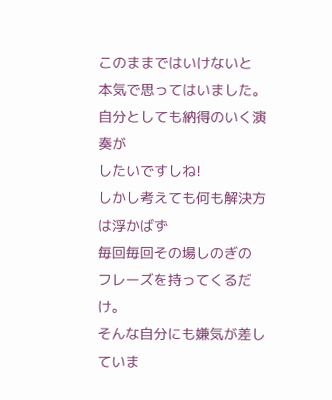このままではいけないと
本気で思ってはいました。
自分としても納得のいく演奏が
したいですしね!
しかし考えても何も解決方は浮かばず
毎回毎回その場しのぎの
フレーズを持ってくるだけ。
そんな自分にも嫌気が差していま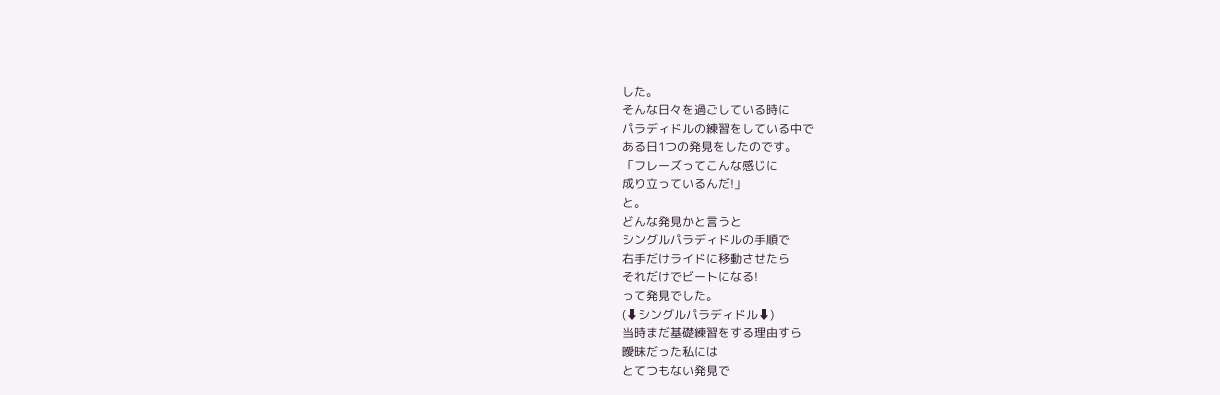した。
そんな日々を過ごしている時に
パラディドルの練習をしている中で
ある日1つの発見をしたのです。
「フレーズってこんな感じに
成り立っているんだ!」
と。
どんな発見かと言うと
シングルパラディドルの手順で
右手だけライドに移動させたら
それだけでビートになる!
って発見でした。
(⬇シングルパラディドル⬇)
当時まだ基礎練習をする理由すら
曖昧だった私には
とてつもない発見で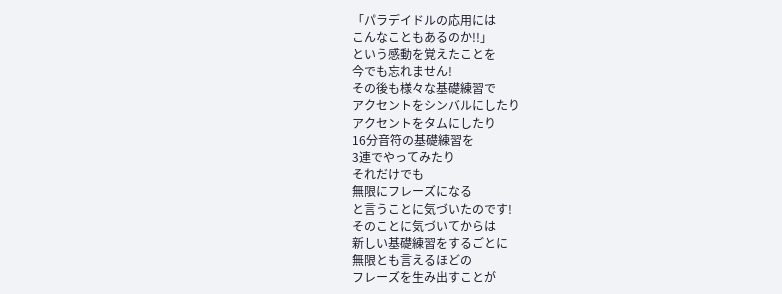「パラデイドルの応用には
こんなこともあるのか!!」
という感動を覚えたことを
今でも忘れません!
その後も様々な基礎練習で
アクセントをシンバルにしたり
アクセントをタムにしたり
16分音符の基礎練習を
3連でやってみたり
それだけでも
無限にフレーズになる
と言うことに気づいたのです!
そのことに気づいてからは
新しい基礎練習をするごとに
無限とも言えるほどの
フレーズを生み出すことが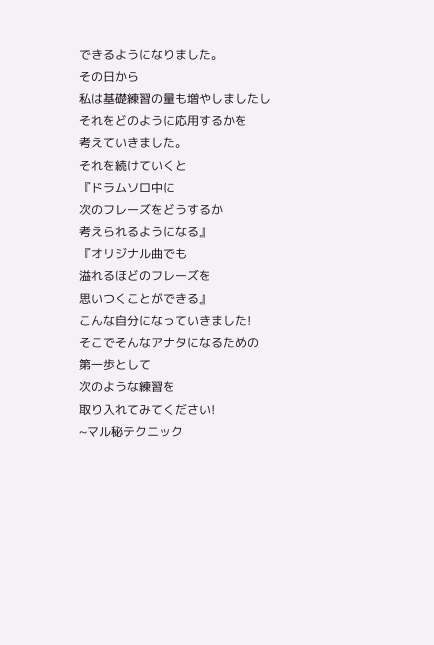できるようになりました。
その日から
私は基礎練習の量も増やしましたし
それをどのように応用するかを
考えていきました。
それを続けていくと
『ドラムソロ中に
次のフレーズをどうするか
考えられるようになる』
『オリジナル曲でも
溢れるほどのフレーズを
思いつくことができる』
こんな自分になっていきました!
そこでそんなアナタになるための
第一歩として
次のような練習を
取り入れてみてください!
~マル秘テクニック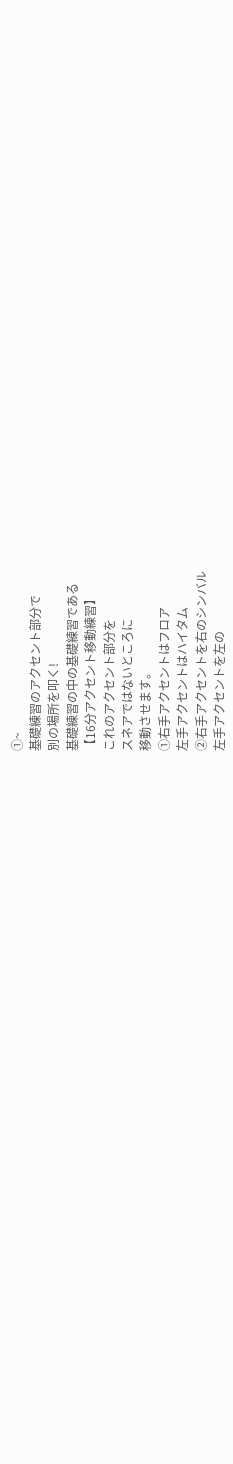①~
基礎練習のアクセント部分で
別の場所を叩く!
基礎練習の中の基礎練習である
【16分アクセント移動練習】
これのアクセント部分を
スネアではないところに
移動させます。
①右手アクセントはフロア
左手アクセントはハイタム
②右手アクセントを右のシンバル
左手アクセントを左の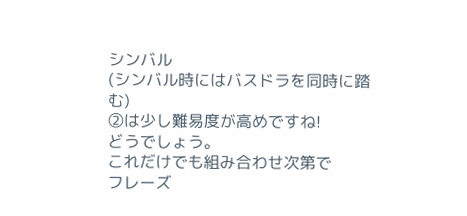シンバル
(シンバル時にはバスドラを同時に踏む)
②は少し難易度が高めですね!
どうでしょう。
これだけでも組み合わせ次第で
フレーズ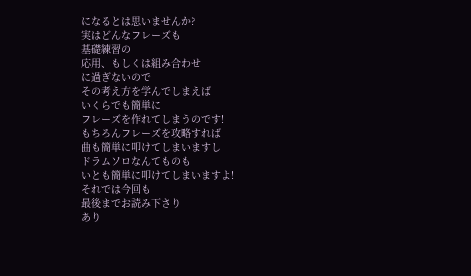になるとは思いませんか?
実はどんなフレーズも
基礎練習の
応用、もしくは組み合わせ
に過ぎないので
その考え方を学んでしまえば
いくらでも簡単に
フレーズを作れてしまうのです!
もちろんフレーズを攻略すれば
曲も簡単に叩けてしまいますし
ドラムソロなんてものも
いとも簡単に叩けてしまいますよ!
それでは今回も
最後までお読み下さり
あり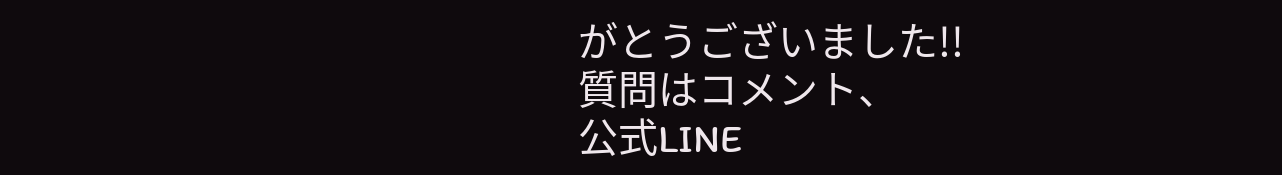がとうございました!!
質問はコメント、
公式LINE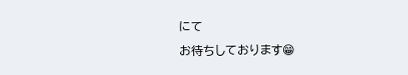にて
お待ちしております😁